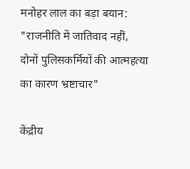मनोहर लाल का बड़ा बयान: "राजनीति में जातिवाद नहीं, दोनों पुलिसकर्मियों की आत्महत्या का कारण भ्रष्टाचार"

केंद्रीय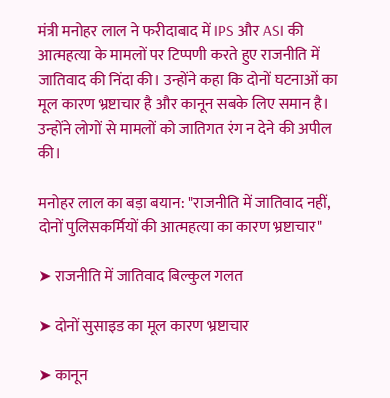मंत्री मनोहर लाल ने फरीदाबाद में IPS और ASI की आत्महत्या के मामलों पर टिप्पणी करते हुए राजनीति में जातिवाद की निंदा की। उन्होंने कहा कि दोनों घटनाओं का मूल कारण भ्रष्टाचार है और कानून सबके लिए समान है। उन्होंने लोगों से मामलों को जातिगत रंग न देने की अपील की।

मनोहर लाल का बड़ा बयान: "राजनीति में जातिवाद नहीं, दोनों पुलिसकर्मियों की आत्महत्या का कारण भ्रष्टाचार"

➤ राजनीति में जातिवाद बिल्कुल गलत

➤ दोनों सुसाइड का मूल कारण भ्रष्टाचार

➤ कानून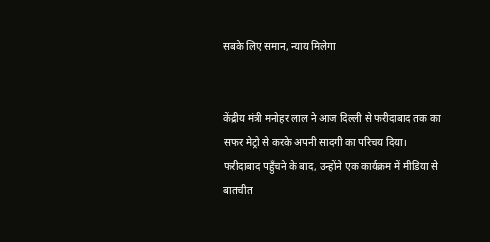सबके लिए समान, न्याय मिलेगा


केंद्रीय मंत्री मनोहर लाल ने आज दिल्ली से फरीदाबाद तक का सफर मेट्रो से करके अपनी सादगी का परिचय दिया। फरीदाबाद पहुँचने के बाद, उन्होंने एक कार्यक्रम में मीडिया से बातचीत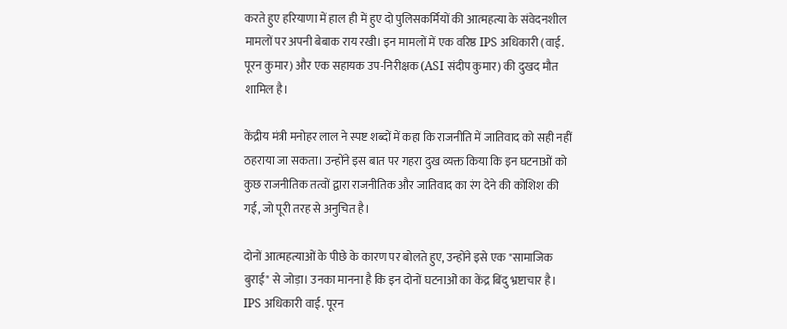करते हुए हरियाणा में हाल ही में हुए दो पुलिसकर्मियों की आत्महत्या के संवेदनशील मामलों पर अपनी बेबाक राय रखी। इन मामलों में एक वरिष्ठ IPS अधिकारी (वाई. पूरन कुमार) और एक सहायक उप-निरीक्षक (ASI संदीप कुमार) की दुखद मौत शामिल है।

केंद्रीय मंत्री मनोहर लाल ने स्पष्ट शब्दों में कहा कि राजनीति में जातिवाद को सही नहीं ठहराया जा सकता। उन्होंने इस बात पर गहरा दुख व्यक्त किया कि इन घटनाओं को कुछ राजनीतिक तत्वों द्वारा राजनीतिक और जातिवाद का रंग देने की कोशिश की गई, जो पूरी तरह से अनुचित है।

दोनों आत्महत्याओं के पीछे के कारण पर बोलते हुए, उन्होंने इसे एक "सामाजिक बुराई" से जोड़ा। उनका मानना है कि इन दोनों घटनाओं का केंद्र बिंदु भ्रष्टाचार है। IPS अधिकारी वाई. पूरन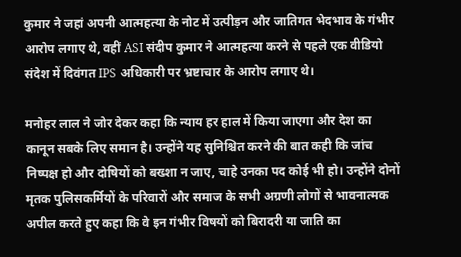कुमार ने जहां अपनी आत्महत्या के नोट में उत्पीड़न और जातिगत भेदभाव के गंभीर आरोप लगाए थे, वहीं ASI संदीप कुमार ने आत्महत्या करने से पहले एक वीडियो संदेश में दिवंगत IPS अधिकारी पर भ्रष्टाचार के आरोप लगाए थे।

मनोहर लाल ने जोर देकर कहा कि न्याय हर हाल में किया जाएगा और देश का कानून सबके लिए समान है। उन्होंने यह सुनिश्चित करने की बात कही कि जांच निष्पक्ष हो और दोषियों को बख्शा न जाए, चाहे उनका पद कोई भी हो। उन्होंने दोनों मृतक पुलिसकर्मियों के परिवारों और समाज के सभी अग्रणी लोगों से भावनात्मक अपील करते हुए कहा कि वे इन गंभीर विषयों को बिरादरी या जाति का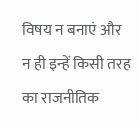विषय न बनाएं और न ही इन्हें किसी तरह का राजनीतिक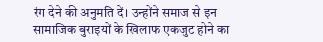रंग देने की अनुमति दें। उन्होंने समाज से इन सामाजिक बुराइयों के खिलाफ एकजुट होने का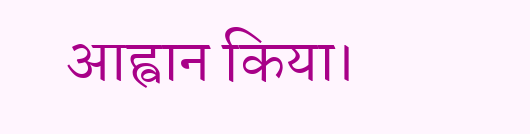आह्वान किया।